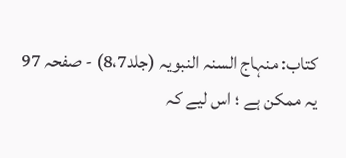کتاب: منہاج السنہ النبویہ (جلد8،7) - صفحہ 97
یہ ممکن ہے ؛ اس لیے کہ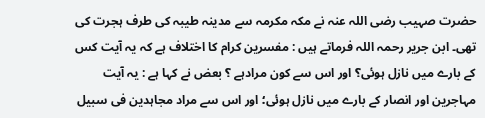حضرت صہیب رضی اللہ عنہ نے مکہ مکرمہ سے مدینہ طیبہ کی طرف ہجرت کی تھی۔ ابن جریر رحمہ اللہ فرماتے ہیں : مفسرین کرام کا اختلاف ہے کہ یہ آیت کس کے بارے میں نازل ہوئی؟ اور اس سے کون مرادہے ؟ بعض نے کہا ہے : یہ آیت مہاجرین اور انصار کے بارے میں نازل ہوئی؛ اور اس سے مراد مجاہدین فی سبیل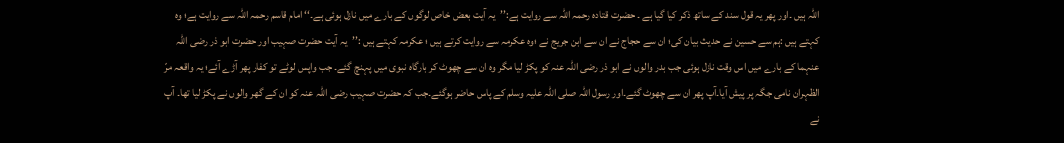اللہ ہیں ۔اور پھر یہ قول سند کے ساتھ ذکر کیا گیا ہے ۔ حضرت قتادہ رحمہ اللہ سے روایت ہے:’’یہ آیت بعض خاص لوگوں کے بارے میں نازل ہوئی ہے۔‘‘ امام قاسم رحمہ اللہ سے روایت ہے؛ وہ کہتے ہیں :ہم سے حسین نے حدیث بیان کی؛ ان سے حجاج نے ان سے ابن جریج نے ؛وہ عکرمہ سے روایت کرتے ہیں ؛ عکرمہ کہتے ہیں :’’یہ آیت حضرت صہیب اور حضرت ابو ذر رضی اللہ عنہما کے بارے میں اس وقت نازل ہوئی جب بدر والوں نے ابو ذر رضی اللہ عنہ کو پکڑ لیا مگر وہ ان سے چھوٹ کر بارگاہ نبوی میں پہنچ گئے۔ جب واپس لوٹے تو کفار پھر آڑے آئے؛ یہ واقعہ مرّ الظہران نامی جگہ پر پیش آیا۔آپ پھر ان سے چھوٹ گئے۔اور رسول اللہ صلی اللہ علیہ وسلم کے پاس حاضر ہوگئے۔جب کہ حضرت صہیب رضی اللہ عنہ کو ان کے گھر والوں نے پکڑ لیا تھا۔ آپ نے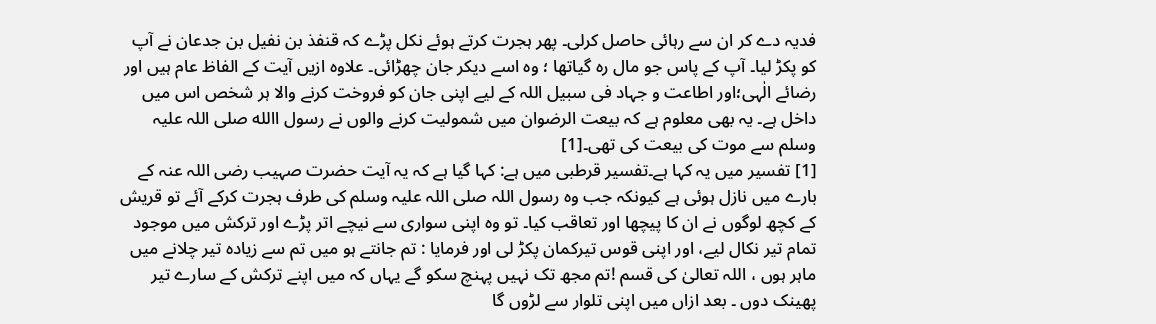فدیہ دے کر ان سے رہائی حاصل کرلی۔ پھر ہجرت کرتے ہوئے نکل پڑے کہ قنفذ بن نفیل بن جدعان نے آپ کو پکڑ لیا۔ آپ کے پاس جو مال رہ گیاتھا ؛ وہ اسے دیکر جان چھڑائی۔ علاوہ ازیں آیت کے الفاظ عام ہیں اور رضائے الٰہی؛اور اطاعت و جہاد فی سبیل اللہ کے لیے اپنی جان کو فروخت کرنے والا ہر شخص اس میں داخل ہے۔ یہ بھی معلوم ہے کہ بیعت الرضوان میں شمولیت کرنے والوں نے رسول االله صلی اللہ علیہ وسلم سے موت کی بیعت کی تھی۔[1]
[1] تفسیر میں یہ کہا ہے۔تفسیر قرطبی میں ہے: کہا گیا ہے کہ یہ آیت حضرت صہیب رضی اللہ عنہ کے بارے میں نازل ہوئی ہے کیونکہ جب وہ رسول اللہ صلی اللہ علیہ وسلم کی طرف ہجرت کرکے آئے تو قریش کے کچھ لوگوں نے ان کا پیچھا اور تعاقب کیا۔ تو وہ اپنی سواری سے نیچے اتر پڑے اور ترکش میں موجود تمام تیر نکال لیے، اور اپنی قوس تیرکمان پکڑ لی اور فرمایا : تم جانتے ہو میں تم سے زیادہ تیر چلانے میں ماہر ہوں ، اللہ تعالیٰ کی قسم !تم مجھ تک نہیں پہنچ سکو گے یہاں کہ میں اپنے ترکش کے سارے تیر پھینک دوں ۔ بعد ازاں میں اپنی تلوار سے لڑوں گا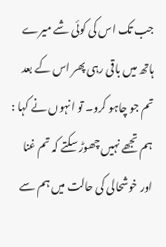جب تک اس کی کوئی شے میرے ہاتھ میں باقی رہی پھر اس کے بعد تم جو چاہو کرو۔ تو انہوں نے کہا : ہم تجھے نہیں چھوڑ سکتے کہ تم غنا اور خوشحالی کی حالت میں ہم سے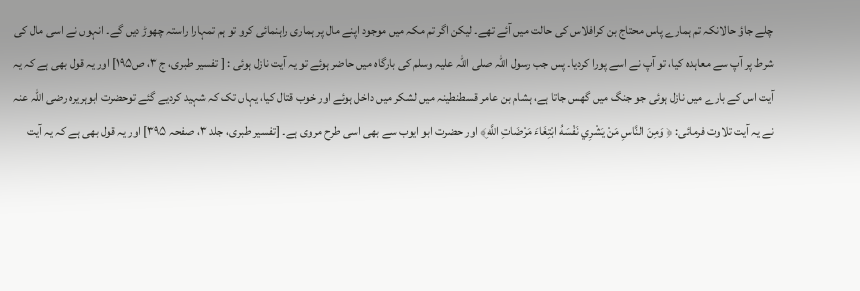چلے جاؤ حالانکہ تم ہمارے پاس محتاج بن کرافلاس کی حالت میں آئے تھے۔ لیکن اگر تم مکہ میں موجود اپنے مال پر ہماری راہنمائی کرو تو ہم تمہارا راستہ چھوڑ دیں گے۔ انہوں نے اسی مال کی شرط پر آپ سے معاہدہ کیا، تو آپ نے اسے پورا کردیا۔ پس جب رسول اللہ صلی اللہ علیہ وسلم کی بارگاہ میں حاضر ہوئے تو یہ آیت نازل ہوئی : [ تفسیر طبری، ج ۳، ص۱۹۵] اور یہ قول بھی ہے کہ یہ آیت اس کے بارے میں نازل ہوئی جو جنگ میں گھس جاتا ہے، ہشام بن عامر قسطنطینہ میں لشکر میں داخل ہوئے اور خوب قتال کیا، یہاں تک کہ شہید کردیے گئے توحضرت ابوہریرہ رضی اللہ عنہ نے یہ آیت تلاوت فرمائی: ﴿ وَمِنَ النَّاسِ مَنْ يَشْرِي نَفْسَهُ ابْتِغَاءَ مَرْضَاتِ اللَّهِ﴾ اور حضرت ابو ایوب سے بھی اسی طرح مروی ہے۔ [تفسیر طبری، جلد ۳، صفحہ ۳۹۵] اور یہ قول بھی ہے کہ یہ آیت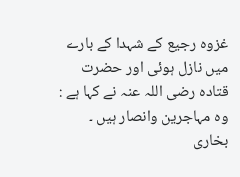غزوہ رجیع کے شہدا کے بارے میں نازل ہوئی اور حضرت قتادہ رضی اللہ عنہ نے کہا ہے : وہ مہاجرین وانصار ہیں ۔  بخاری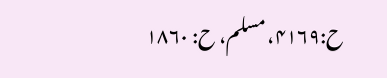ح:۴۱۶۹، مسلم، ح: ۱۸۶۰